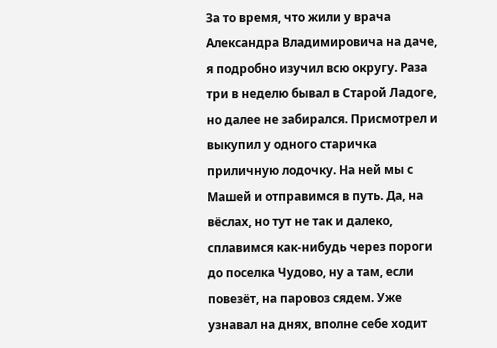За то время, что жили у врача Александра Владимировича на даче, я подробно изучил всю округу. Раза три в неделю бывал в Старой Ладоге, но далее не забирался. Присмотрел и выкупил у одного старичка приличную лодочку. На ней мы с Машей и отправимся в путь. Да, на вёслах, но тут не так и далеко, сплавимся как-нибудь через пороги до поселка Чудово, ну а там, если повезёт, на паровоз сядем. Уже узнавал на днях, вполне себе ходит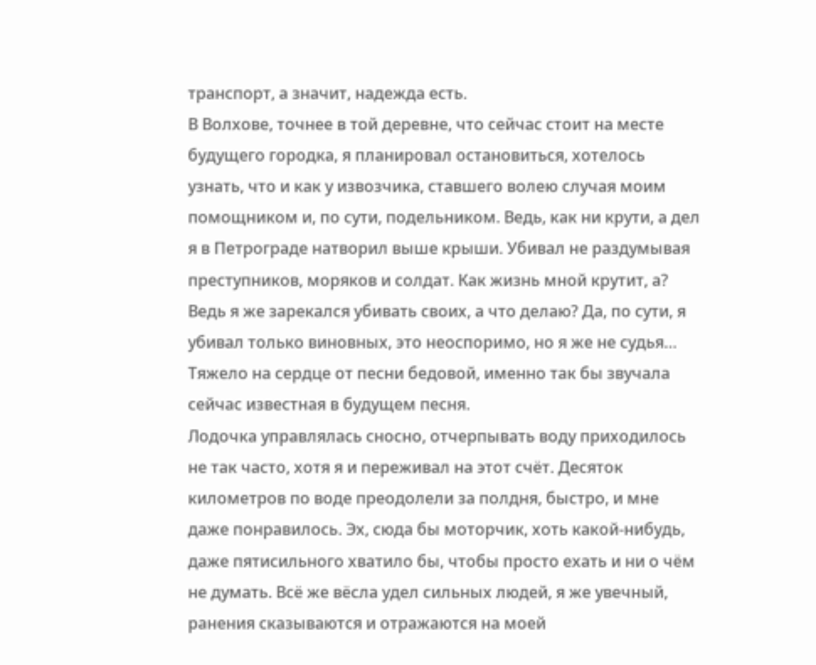транспорт, а значит, надежда есть.
В Волхове, точнее в той деревне, что сейчас стоит на месте будущего городка, я планировал остановиться, хотелось узнать, что и как у извозчика, ставшего волею случая моим помощником и, по сути, подельником. Ведь, как ни крути, а дел я в Петрограде натворил выше крыши. Убивал не раздумывая преступников, моряков и солдат. Как жизнь мной крутит, а? Ведь я же зарекался убивать своих, а что делаю? Да, по сути, я убивал только виновных, это неоспоримо, но я же не судья… Тяжело на сердце от песни бедовой, именно так бы звучала сейчас известная в будущем песня.
Лодочка управлялась сносно, отчерпывать воду приходилось не так часто, хотя я и переживал на этот счёт. Десяток километров по воде преодолели за полдня, быстро, и мне даже понравилось. Эх, сюда бы моторчик, хоть какой-нибудь, даже пятисильного хватило бы, чтобы просто ехать и ни о чём не думать. Всё же вёсла удел сильных людей, я же увечный, ранения сказываются и отражаются на моей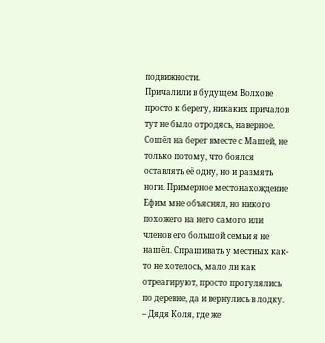подвижности.
Причалили в будущем Волхове просто к берегу, никаких причалов тут не было отродясь, наверное. Сошёл на берег вместе с Машей, не только потому, что боялся оставлять её одну, но и размять ноги. Примерное местонахождение Ефим мне объяснял, но никого похожего на него самого или членов его большой семьи я не нашёл. Спрашивать у местных как-то не хотелось, мало ли как отреагируют, просто прогулялись по деревне, да и вернулись в лодку.
– Дядя Коля, где же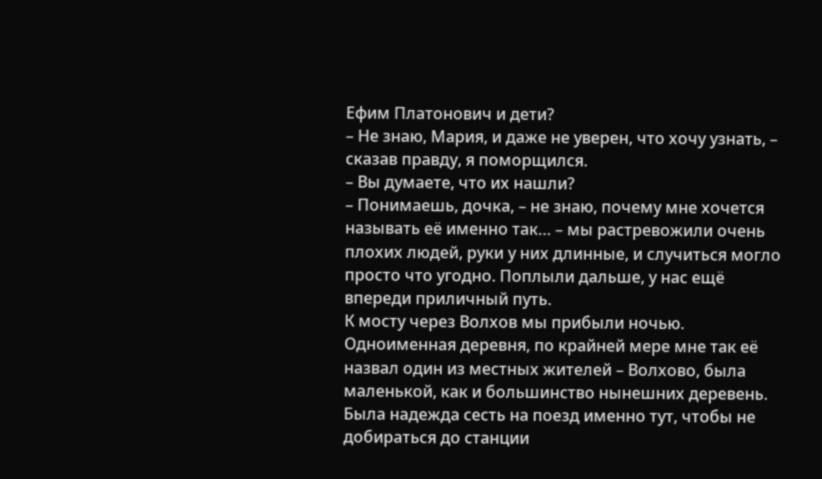Ефим Платонович и дети?
– Не знаю, Мария, и даже не уверен, что хочу узнать, – сказав правду, я поморщился.
– Вы думаете, что их нашли?
– Понимаешь, дочка, – не знаю, почему мне хочется называть её именно так… – мы растревожили очень плохих людей, руки у них длинные, и случиться могло просто что угодно. Поплыли дальше, у нас ещё впереди приличный путь.
К мосту через Волхов мы прибыли ночью. Одноименная деревня, по крайней мере мне так её назвал один из местных жителей – Волхово, была маленькой, как и большинство нынешних деревень. Была надежда сесть на поезд именно тут, чтобы не добираться до станции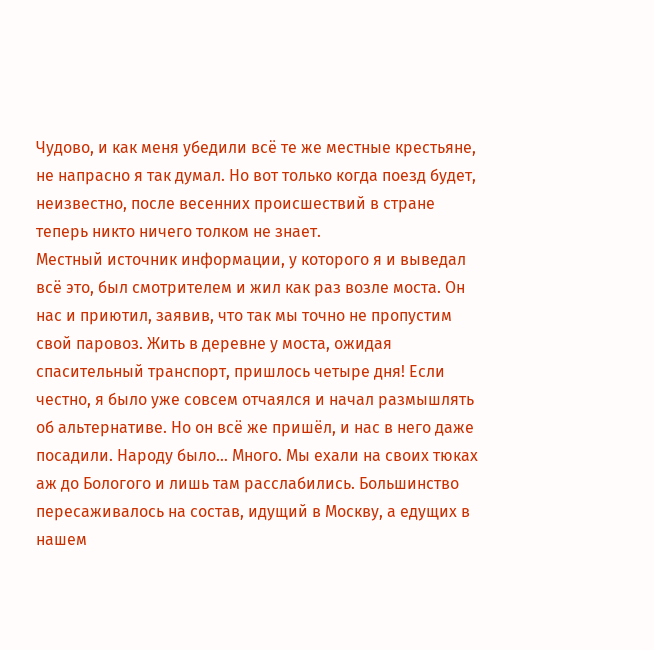Чудово, и как меня убедили всё те же местные крестьяне, не напрасно я так думал. Но вот только когда поезд будет, неизвестно, после весенних происшествий в стране теперь никто ничего толком не знает.
Местный источник информации, у которого я и выведал всё это, был смотрителем и жил как раз возле моста. Он нас и приютил, заявив, что так мы точно не пропустим свой паровоз. Жить в деревне у моста, ожидая спасительный транспорт, пришлось четыре дня! Если честно, я было уже совсем отчаялся и начал размышлять об альтернативе. Но он всё же пришёл, и нас в него даже посадили. Народу было… Много. Мы ехали на своих тюках аж до Бологого и лишь там расслабились. Большинство пересаживалось на состав, идущий в Москву, а едущих в нашем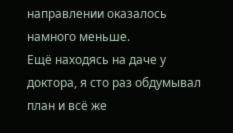направлении оказалось намного меньше.
Ещё находясь на даче у доктора, я сто раз обдумывал план и всё же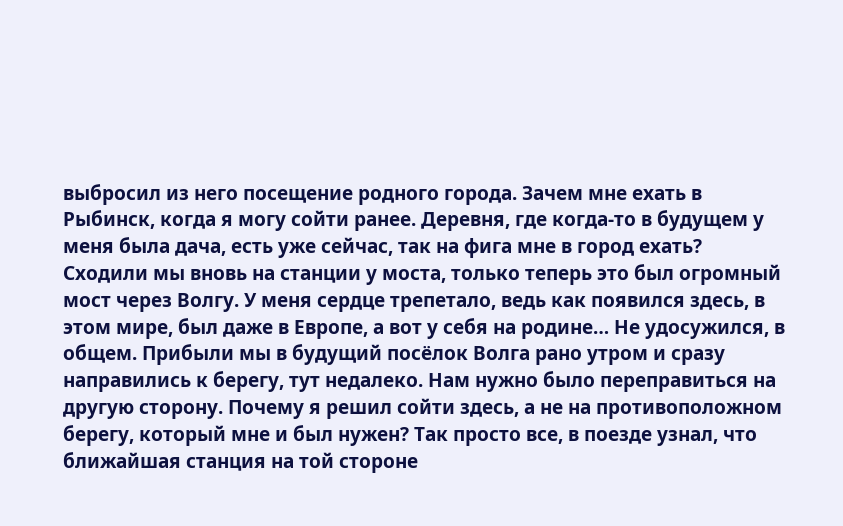выбросил из него посещение родного города. Зачем мне ехать в Рыбинск, когда я могу сойти ранее. Деревня, где когда-то в будущем у меня была дача, есть уже сейчас, так на фига мне в город ехать?
Сходили мы вновь на станции у моста, только теперь это был огромный мост через Волгу. У меня сердце трепетало, ведь как появился здесь, в этом мире, был даже в Европе, а вот у себя на родине… Не удосужился, в общем. Прибыли мы в будущий посёлок Волга рано утром и сразу направились к берегу, тут недалеко. Нам нужно было переправиться на другую сторону. Почему я решил сойти здесь, а не на противоположном берегу, который мне и был нужен? Так просто все, в поезде узнал, что ближайшая станция на той стороне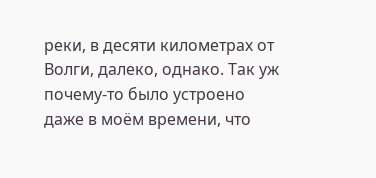реки, в десяти километрах от Волги, далеко, однако. Так уж почему-то было устроено даже в моём времени, что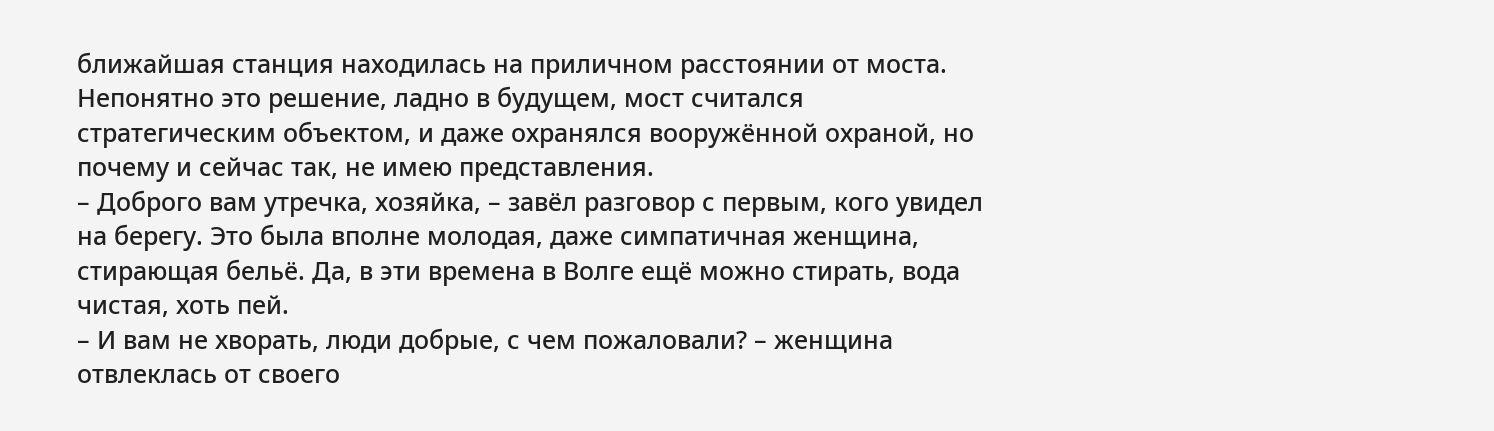ближайшая станция находилась на приличном расстоянии от моста. Непонятно это решение, ладно в будущем, мост считался стратегическим объектом, и даже охранялся вооружённой охраной, но почему и сейчас так, не имею представления.
– Доброго вам утречка, хозяйка, – завёл разговор с первым, кого увидел на берегу. Это была вполне молодая, даже симпатичная женщина, стирающая бельё. Да, в эти времена в Волге ещё можно стирать, вода чистая, хоть пей.
– И вам не хворать, люди добрые, с чем пожаловали? – женщина отвлеклась от своего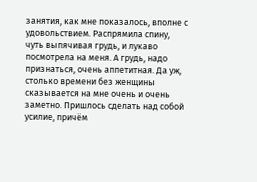занятия, как мне показалось, вполне с удовольствием. Распрямила спину, чуть выпячивая грудь, и лукаво посмотрела на меня. А грудь, надо признаться, очень аппетитная. Да уж, столько времени без женщины сказывается на мне очень и очень заметно. Пришлось сделать над собой усилие, причём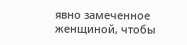явно замеченное женщиной, чтобы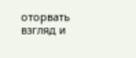оторвать взгляд и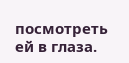посмотреть ей в глаза.